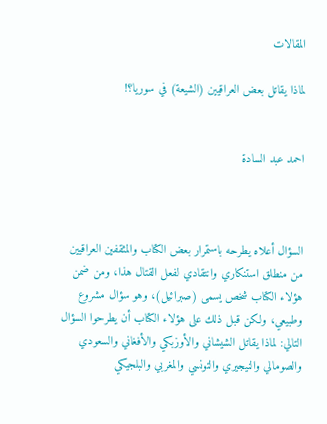المقالات

لماذا يقاتل بعض العراقيين (الشيعة) في سوريا؟!


احمد عبد السادة



السؤال أعلاه يطرحه باستمرار بعض الكتاب والمثقفين العراقيين من منطلق استنكاري وانتقادي لفعل القتال هذا، ومن ضمن هؤلاء الكتاب شخص يسمى (صبرائيل)، وهو سؤال مشروع وطبيعي، ولكن قبل ذلك على هؤلاء الكتاب أن يطرحوا السؤال التالي: لماذا يقاتل الشيشاني والأوزبكي والأفغاني والسعودي والصومالي والنيجيري والتونسي والمغربي والبلجيكي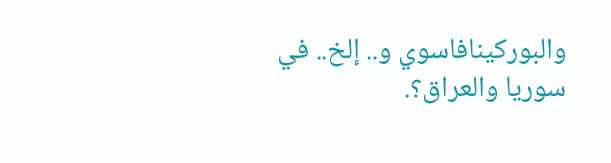والبوركينافاسوي و.. إلخ.. في سوريا والعراق؟.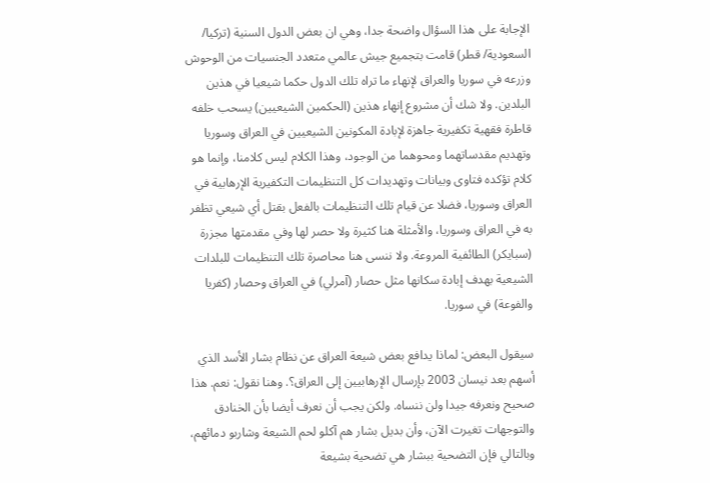الإجابة على هذا السؤال واضحة جدا، وهي ان بعض الدول السنية (تركيا/ السعودية/ قطر) قامت بتجميع جيش عالمي متعدد الجنسيات من الوحوش وزرعه في سوريا والعراق لإنهاء ما تراه تلك الدول حكما شيعيا في هذين البلدين. ولا شك أن مشروع إنهاء هذين (الحكمين الشيعيين) يسحب خلفه قاطرة فقهية تكفيرية جاهزة لإبادة المكونين الشيعيين في العراق وسوريا وتهديم مقدساتهما ومحوهما من الوجود، وهذا الكلام ليس كلامنا، وإنما هو كلام تؤكده فتاوى وبيانات وتهديدات كل التنظيمات التكفيرية الإرهابية في العراق وسوريا، فضلا عن قيام تلك التنظيمات بالفعل بقتل أي شيعي تظفر به في العراق وسوريا، والأمثلة هنا كثيرة ولا حصر لها وفي مقدمتها مجزرة (سبايكر) الطائفية المروعة. ولا ننسى هنا محاصرة تلك التنظيمات للبلدات الشيعية بهدف إبادة سكانها مثل حصار (آمرلي) في العراق وحصار (كفريا والفوعة) في سوريا.

سيقول البعض: لماذا يدافع بعض شيعة العراق عن نظام بشار الأسد الذي أسهم بعد نيسان 2003 بإرسال الإرهابيين إلى العراق؟. وهنا نقول: نعم. هذا صحيح ونعرفه جيدا ولن ننساه. ولكن يجب أن نعرف أيضا بأن الخنادق والتوجهات تغيرت الآن، وأن بديل بشار هم آكلو لحم الشيعة وشاربو دمائهم، وبالتالي فإن التضحية ببشار هي تضحية بشيعة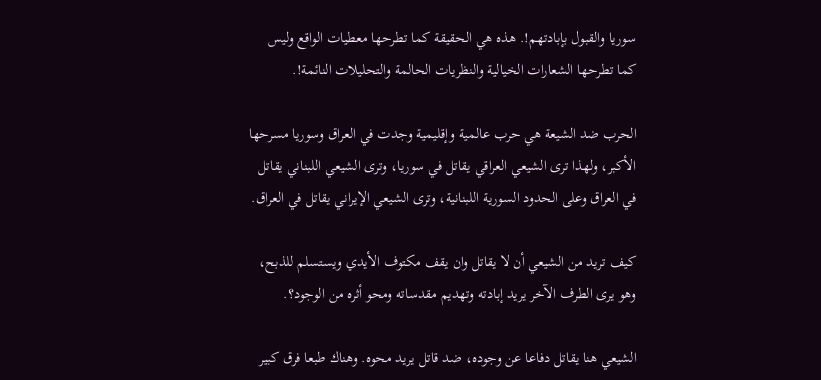سوريا والقبول بإبادتهم!. هذه هي الحقيقة كما تطرحها معطيات الواقع وليس كما تطرحها الشعارات الخيالية والنظريات الحالمة والتحليلات النائمة!.

الحرب ضد الشيعة هي حرب عالمية وإقليمية وجدت في العراق وسوريا مسرحها الأكبر، ولهذا ترى الشيعي العراقي يقاتل في سوريا، وترى الشيعي اللبناني يقاتل في العراق وعلى الحدود السورية اللبنانية، وترى الشيعي الإيراني يقاتل في العراق.

كيف تريد من الشيعي أن لا يقاتل وان يقف مكتوف الأيدي ويستسلم للذبح، وهو يرى الطرف الآخر يريد إبادته وتهديم مقدساته ومحو أثره من الوجود؟.

الشيعي هنا يقاتل دفاعا عن وجوده، ضد قاتل يريد محوه. وهناك طبعا فرق كبير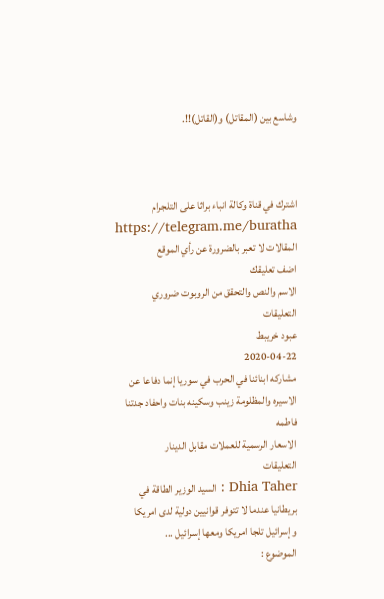وشاسع بين (المقاتل) و(القاتل)!!.



اشترك في قناة وكالة انباء براثا على التلجرام
https://telegram.me/buratha
المقالات لا تعبر بالضرورة عن رأي الموقع
اضف تعليقك
الاسم والنص والتحقق من الروبوت ضروري
التعليقات
عبود خريبط
2020-04-22
مشاركه ابنائنا في الحرب في سوريا إنما دفاعا عن الاسيره والمظلومة زينب وسكينه بنات واحفاد جدتنا فاطمه
الاسعار الرسمية للعملات مقابل الدينار
التعليقات
Dhia Taher : السيد الوزير الطاقة في بريطانيا عندما لا تتوفر قوانيين دولية لدى امريكا وإسرائيل تلجا امريكا ومعھا إسرائيل ...
الموضوع :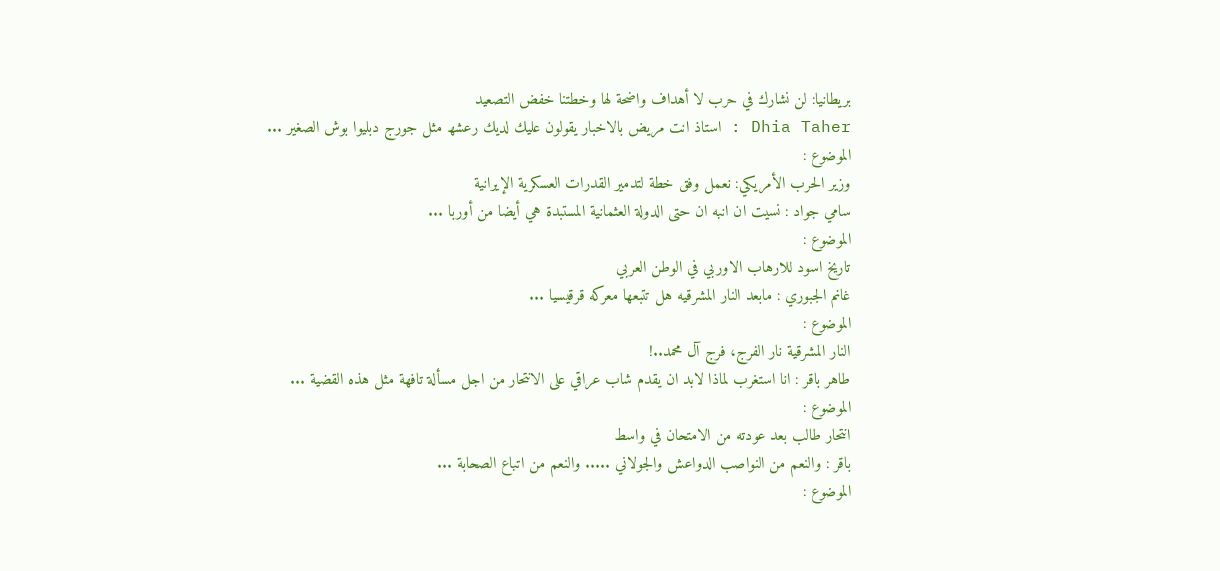بريطانيا: لن نشارك في حرب لا أهداف واضحة لها وخطتنا خفض التصعيد
Dhia Taher : استاذ انت مريض بالاخبار يقولون عليك لديك رعشھ مثل جورج دبليوا بوش الصغير ...
الموضوع :
وزير الحرب الأمريكي: نعمل وفق خطة لتدمير القدرات العسكرية الإيرانية
سامي جواد : نسيت ان انبه ان حتى الدولة العثمانية المستبدة هي أيضا من أوربا ...
الموضوع :
تاريخ اسود للارهاب الاوربي في الوطن العربي
غانم الجبوري : مابعد النار المشرقيه هل تتبعها معركه قرقيسيا ...
الموضوع :
النار المشرقية نار الفرج، فرج آل محمد..!
طاهر باقر : انا استغرب لماذا لابد ان يقدم شاب عراقي على الانتحار من اجل مسألة تافهة مثل هذه القضية ...
الموضوع :
انتحار طالب بعد عودته من الامتحان في واسط
باقر : والنعم من النواصب الدواعش والجولاني ..... والنعم من اتباع الصحابة ...
الموضوع :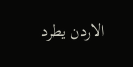الاردن يطرد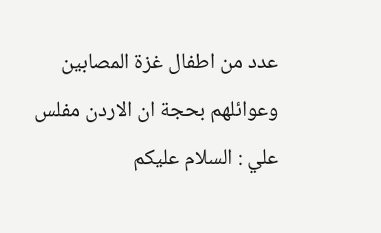عدد من اطفال غزة المصابين وعوائلهم بحجة ان الاردن مفلس
علي : السلام عليكم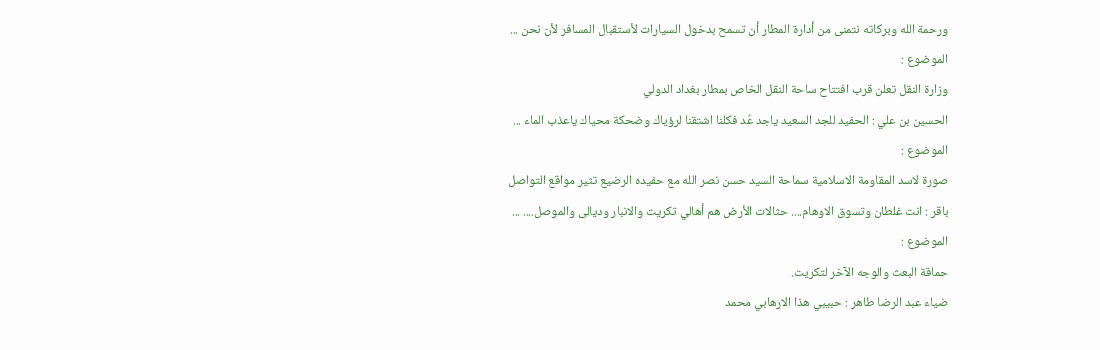ورحمة الله وبركاته نتمنى من أدارة المطار أن تسمح بدخول السيارات لأستقبال المسافر لأن نحن ...
الموضوع :
وزارة النقل تعلن قرب افتتاح ساحة النقل الخاص بمطار بغداد الدولي
الحسين بن علي : الحفيد للجد السعيد ياجد عُد فكلنا اشتقنا لرؤياك وضحكة محياك ياعذب الماء ...
الموضوع :
صورة لاسد المقاومة الاسلامية سماحة السيد حسن نصر الله مع حفيده الرضيع تثير مواقع التواصل
باقر : انت غلطان وتسوق الاوهام.... حثالات الأرض هم أهالي تكريت والانبار وديالى والموصل.... ...
الموضوع :
حماقة البعث والوجه الآخر لتكريت.
ضياء عبد الرضا طاهر : حبيبي ھذا الارھابي محمد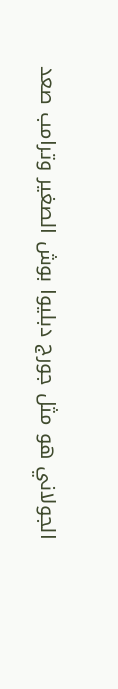الجولاني ھو مثل جورج دبليوا بوش الصغير وترامب صعد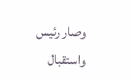وصار رئيس واستقبال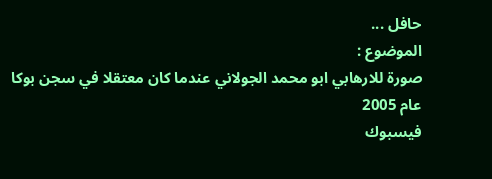حافل ...
الموضوع :
صورة للارهابي ابو محمد الجولاني عندما كان معتقلا في سجن بوكا عام 2005
فيسبوك